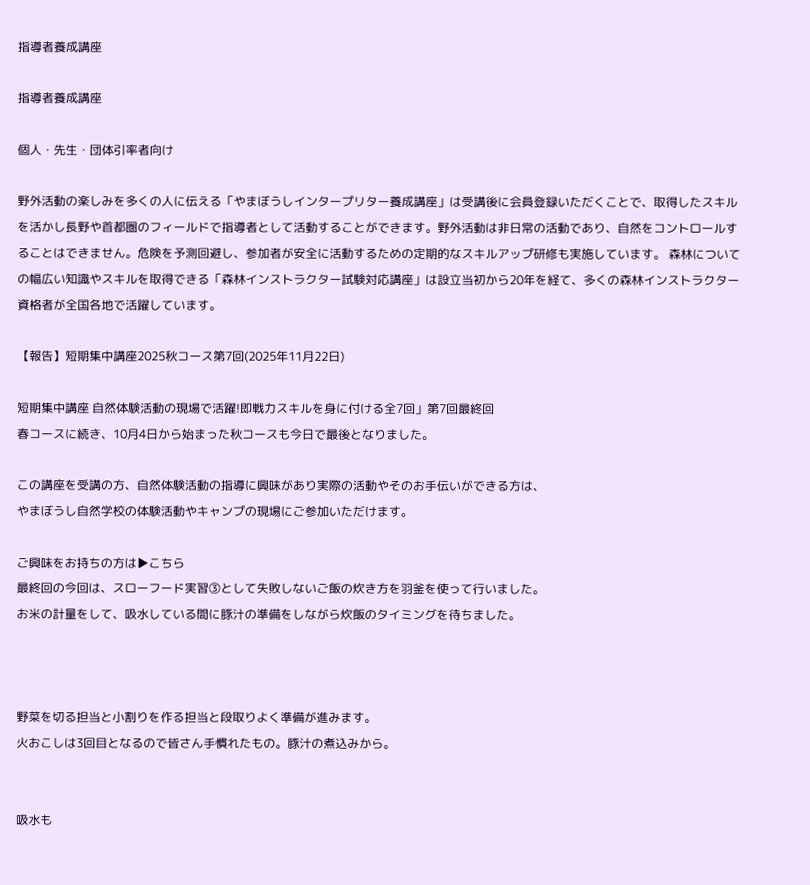指導者養成講座

指導者養成講座

個人・先生・団体引率者向け

野外活動の楽しみを多くの人に伝える「やまぼうしインタープリター養成講座」は受講後に会員登録いただくことで、取得したスキルを活かし長野や首都圏のフィールドで指導者として活動することができます。野外活動は非日常の活動であり、自然をコントロールすることはできません。危険を予測回避し、参加者が安全に活動するための定期的なスキルアップ研修も実施しています。 森林についての幅広い知識やスキルを取得できる「森林インストラクター試験対応講座」は設立当初から20年を経て、多くの森林インストラクター資格者が全国各地で活躍しています。

【報告】短期集中講座2025秋コース第7回(2025年11月22日)

短期集中講座 自然体験活動の現場で活躍!即戦力スキルを身に付ける全7回」第7回最終回
春コースに続き、10月4日から始まった秋コースも今日で最後となりました。

この講座を受講の方、自然体験活動の指導に興味があり実際の活動やそのお手伝いができる方は、
やまぼうし自然学校の体験活動やキャンプの現場にご参加いただけます。

ご興味をお持ちの方は▶こちら
最終回の今回は、スローフード実習③として失敗しないご飯の炊き方を羽釜を使って行いました。
お米の計量をして、吸水している間に豚汁の準備をしながら炊飯のタイミングを待ちました。



野菜を切る担当と小割りを作る担当と段取りよく準備が進みます。
火おこしは3回目となるので皆さん手慣れたもの。豚汁の煮込みから。


吸水も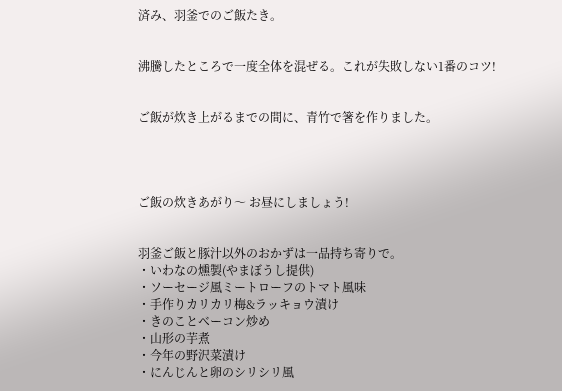済み、羽釜でのご飯たき。


沸騰したところで一度全体を混ぜる。これが失敗しない1番のコツ!


ご飯が炊き上がるまでの間に、青竹で箸を作りました。




ご飯の炊きあがり〜 お昼にしましょう!


羽釜ご飯と豚汁以外のおかずは一品持ち寄りで。
・いわなの燻製(やまぼうし提供)
・ソーセージ風ミートローフのトマト風味
・手作りカリカリ梅&ラッキョウ漬け
・きのことベーコン炒め
・山形の芋煮
・今年の野沢菜漬け
・にんじんと卵のシリシリ風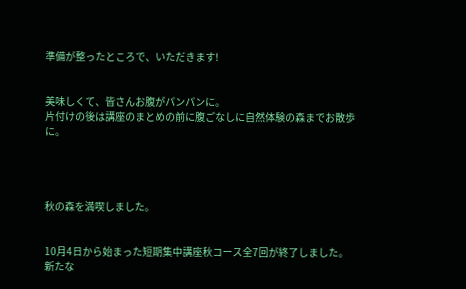準備が整ったところで、いただきます!


美味しくて、皆さんお腹がパンパンに。
片付けの後は講座のまとめの前に腹ごなしに自然体験の森までお散歩に。




秋の森を満喫しました。


10月4日から始まった短期集中講座秋コース全7回が終了しました。
新たな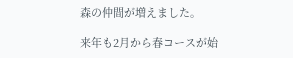森の仲間が増えました。

来年も2月から春コースが始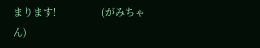まります!               (がみちゃん)